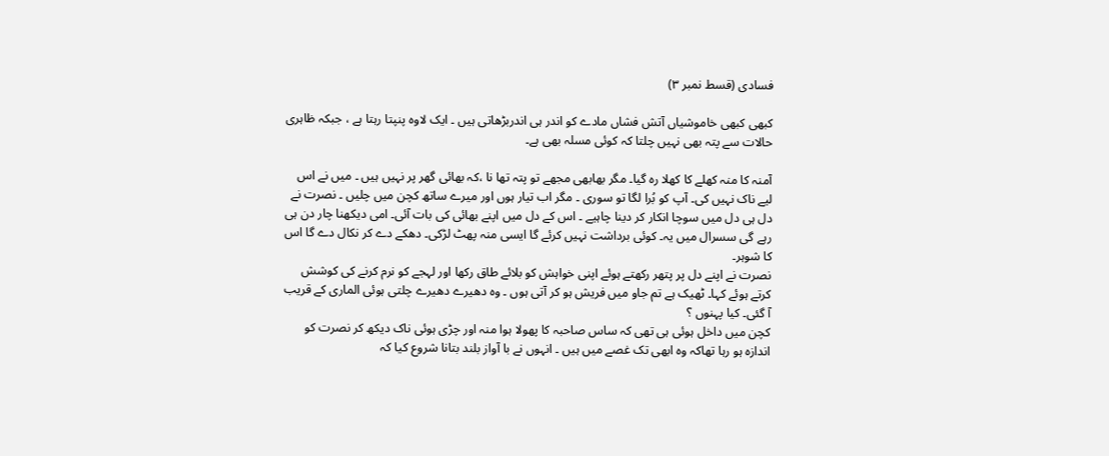فسادی (قسط نمبر ٣)

کبھی کبھی خاموشیاں آتش فشاں مادے کو اندر ہی اندربڑھاتی ہیں ۔ ایک لاوہ پنپتا رہتا ہے ، جبکہ ظاہری حالات سے پتہ بھی نہیں چلتا کہ کوئی مسلہ بھی ہے۔

آمنہ کا منہ کھلے کا کھلا رہ گیا۔ مگر بھابھی مجھے تو پتہ تھا نا ،کہ بھائی گھر پر نہیں ہیں ۔ میں نے اس لیے ناک نہیں کی۔ آپ کو بُرا لگا تو سوری ۔ مگر اب تیار ہوں اور میرے ساتھ کچن میں چلیں ۔ نصرت نے دل ہی دل میں سوچا انکار کر دینا چاہیے ۔ اس کے دل میں اپنے بھائی کی بات آئی۔ امی دیکھنا چار دن ہی رہے گی سسرال میں یہ۔ کوئی برداشت نہیں کرئے گا ایسی منہ پھٹ لڑکی۔ دھکے دے کر نکال دے گا اس کا شوہر۔
نصرت نے اپنے دل پر پتھر رکھتے ہوئے اپنی خواہش کو بلائے طاق رکھا اور لہجے کو نرم کرنے کی کوشش کرتے ہوئے کہا۔ ٹھیک ہے تم جاو میں فریش ہو کر آتی ہوں ۔ وہ دھیرے دھیرے چلتی ہوئی الماری کے قریب آ گئی۔ کیا پہنوں ؟
کچن میں داخل ہوئی ہی تھی کہ ساس صاحبہ کا پھولا ہوا منہ اور چڑی ہوئی ناک دیکھ کر نصرت کو اندازہ ہو رہا تھاکہ وہ ابھی تک غصے میں ہیں ۔ انہوں نے با آواز بلند بتانا شروع کیا کہ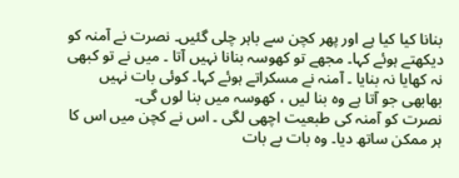بنانا کیا کیا ہے اور پھر کچن سے باہر چلی گئیں۔ نصرت نے آمنہ کو دیکھتے ہوئے کہا۔ مجھے تو کھوسہ بنانا نہیں آتا ۔ میں نے تو کبھی نہ کھایا نہ بنایا ۔ آمنہ نے مسکراتے ہوئے کہا۔ کوئی بات نہیں بھابھی جو آتا ہے وہ بنا لیں ، کھوسہ میں بنا لوں گی۔
نصرت کو آمنہ کی طبعیت اچھی لگی ۔ اس نے کچن میں اس کا ہر ممکن ساتھ دیا۔ وہ بات بے بات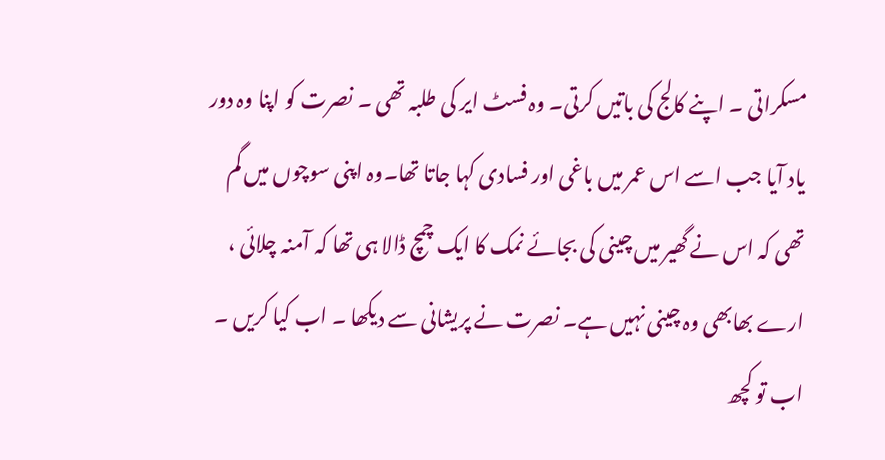مسکراتی ۔ اپنے کالج کی باتیں کرتی۔ وہ فسٹ ایر کی طلبہ تھی ۔ نصرت کو اپنا وہ دور یاد آیا جب اسے اس عمر میں باغی اور فسادی کہا جاتا تھا۔وہ اپنی سوچوں میں گم تھی کہ اس نے گھیر میں چینی کی بجائے نمک کا ایک چمچ ڈالا ہی تھا کہ آمنہ چلائی ، ارے بھابھی وہ چینی نہیں ہے۔ نصرت نے پریشانی سے دیکھا ۔ اب کیا کریں ۔ اب تو کچھ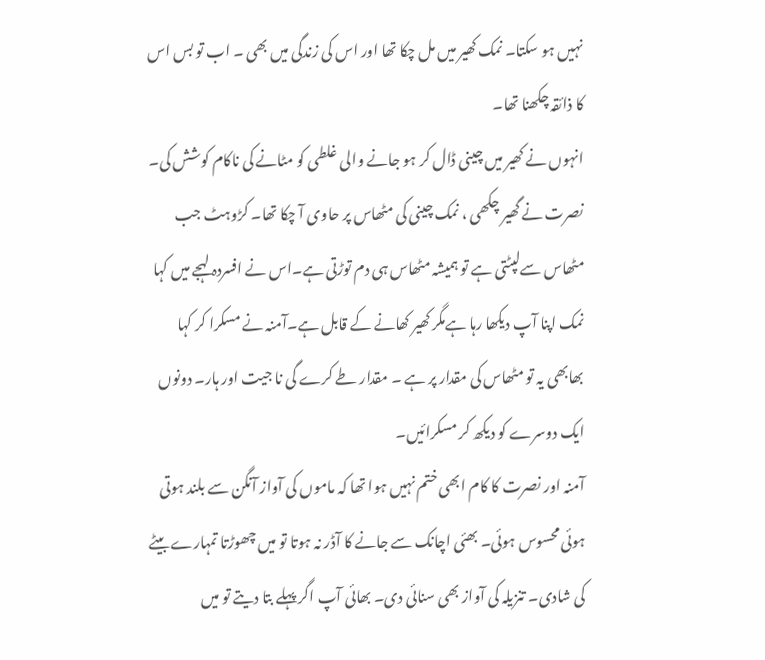نہیں ہو سکتا۔ نمک کھیر میں مل چکا تھا اور اس کی زندگی میں بھی ۔ اب تو بس اس کا ذائقہ چکھنا تھا۔
انہوں نے کھیر میں چینی ڈال کر ہو جانے والی غلطی کو مٹانے کی ناکام کوشش کی۔ نصرت نے گھیر چکھی ، نمک چینی کی مٹھاس پر حاوی آ چکا تھا۔ کڑوہٹ جب مٹھاس سےلپٹتی ہے تو ہمیشہ مٹھاس ہی دم توڑتی ہے۔اس نے افسردہ لہجے میں کہا نمک اپنا آپ دیکھا رہا ہےمگر کھیر کھانے کے قابل ہے۔آمنہ نے مسکرا کر کہا بھابھی یہ تو مٹھاس کی مقدار پر ہے ۔ مقدار طے کرے گی نا جیت اور ہار۔ دونوں ایک دوسرے کو دیکھ کر مسکرائیں۔
آمنہ اور نصرت کا کام ابھی ختم نہیں ہوا تھا کہ ماموں کی آواز آنگن سے بلند ہوتی ہوئی محسوس ہوئی۔ بھئی اچانک سے جانے کا آڈر نہ ہوتا تو میں چھوڑتا تمہارے بیٹے کی شادی۔ تنزیلہ کی آواز بھی سنائی دی۔ بھائی آپ اگر پہلے بتا دیتے تو میں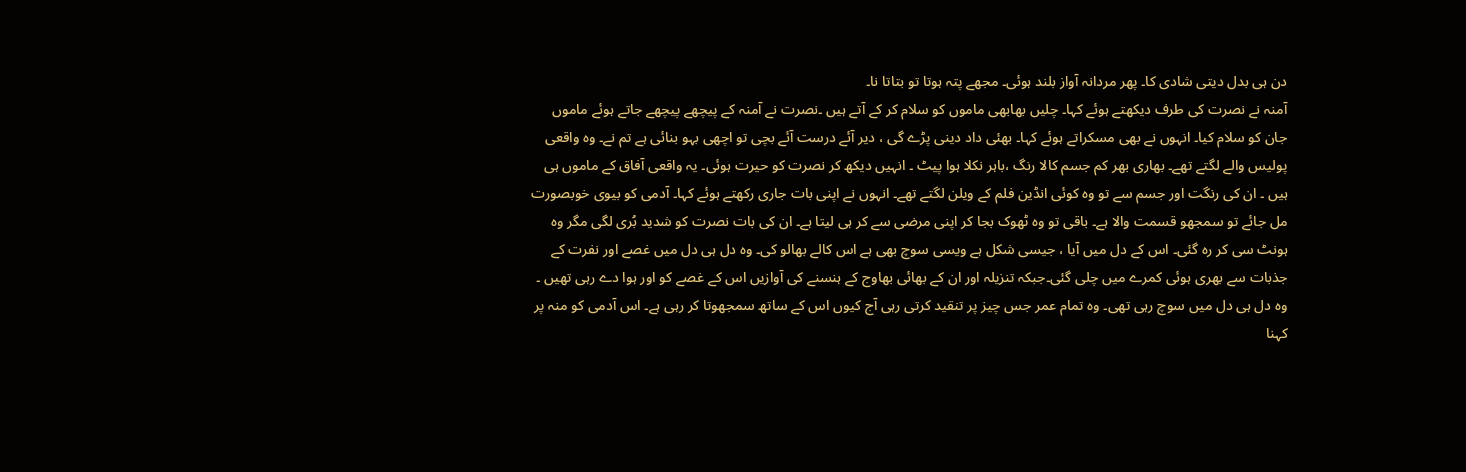دن ہی بدل دیتی شادی کا۔ پھر مردانہ آواز بلند ہوئی۔ مجھے پتہ ہوتا تو بتاتا نا۔
آمنہ نے نصرت کی طرف دیکھتے ہوئے کہا۔ چلیں بھابھی ماموں کو سلام کر کے آتے ہیں ۔نصرت نے آمنہ کے پیچھے پیچھے جاتے ہوئے ماموں جان کو سلام کیا۔ انہوں نے بھی مسکراتے ہوئے کہا۔ بھئی داد دینی پڑے گی ، دیر آئے درست آئے بچی تو اچھی بہو بنائی ہے تم نے۔ وہ واقعی پولیس والے لگتے تھے۔ بھاری بھر کم جسم کالا رنگ ،باہر نکلا ہوا پیٹ ۔ انہیں دیکھ کر نصرت کو حیرت ہوئی۔ یہ واقعی آفاق کے ماموں ہی ہیں ۔ ان کی رنگت اور جسم سے تو وہ کوئی انڈین فلم کے ویلن لگتے تھے۔ انہوں نے اپنی بات جاری رکھتے ہوئے کہا۔ آدمی کو بیوی خوبصورت مل جائے تو سمجھو قسمت والا ہے۔ باقی تو وہ ٹھوک بجا کر اپنی مرضی سے کر ہی لیتا ہے۔ ان کی بات نصرت کو شدید بُری لگی مگر وہ ہونٹ سی کر رہ گئی۔ اس کے دل میں آیا ، جیسی شکل ہے ویسی سوچ بھی ہے اس کالے بھالو کی۔ وہ دل ہی دل میں غصے اور نفرت کے جذبات سے بھری ہوئی کمرے میں چلی گئی۔جبکہ تنزیلہ اور ان کے بھائی بھاوج کے ہنسنے کی آوازیں اس کے غصے کو اور ہوا دے رہی تھیں ۔ وہ دل ہی دل میں سوچ رہی تھی۔ وہ تمام عمر جس چیز پر تنقید کرتی رہی آج کیوں اس کے ساتھ سمجھوتا کر رہی ہے۔ اس آدمی کو منہ پر کہنا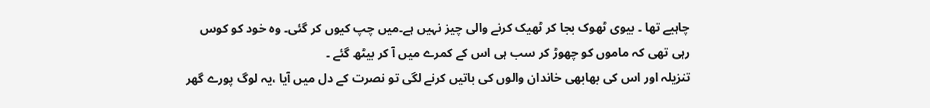چاہیے تھا ۔ بیوی ٹھوک بجا کر ٹھیک کرنے والی چیز نہیں ہے۔میں چپ کیوں کر گئی۔ وہ خود کو کوس رہی تھی کہ ماموں کو چھوڑ کر سب ہی اس کے کمرے میں آ کر بیٹھ گئے ۔
تنزیلہ اور اس کی بھابھی خاندان والوں کی باتیں کرنے لگی تو نصرت کے دل میں آیا ،یہ لوگ پورے گھر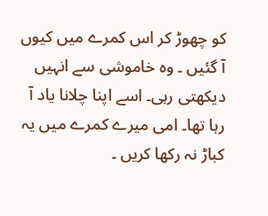کو چھوڑ کر اس کمرے میں کیوں آ گئیں ۔ وہ خاموشی سے انہیں دیکھتی رہی۔ اسے اپنا چلانا یاد آ رہا تھا۔ امی میرے کمرے میں یہ کباڑ نہ رکھا کریں ۔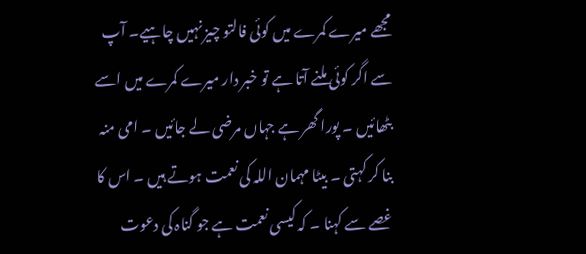مجھے میرے کمرے میں کوئی فالتو چیز نہیں چاہیے۔ آپ سے اگر کوئی ملنے آتا ہے تو خبر دار میرے کمرے میں اسے بٹھائیں ۔ پورا گھر ہے جہاں مرضی لے جائیں ۔ امی منہ بنا کر کہتی ۔ بیٹا مہمان اللہ کی نعمت ہوتے ہیں ۔ اس کا غصے سے کہنا ۔ کہ کیسی نعمت ہے جو گناہ کی دعوت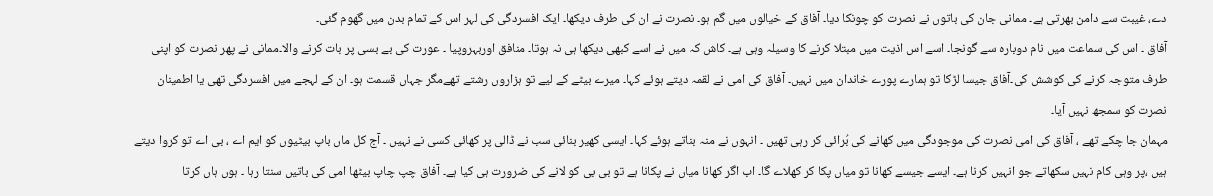دے، غیبت سے دامن بھرتی ہے۔ ممانی جان کی باتوں نے نصرت کو چونکا دیا۔ آفاق کے خیالوں میں گم ہو۔ نصرت نے ان کی طرف دیکھا۔ ایک افسردگی کی لہر اس کے تمام بدن میں گھوم گئی۔
آفاق ۔ اس کی سماعت میں نام دوبارہ سے گونجا۔ اسے اس اذیت میں مبتلا کرنے کا وسیلہ وہی ہے۔ کاش کہ میں نے اسے کبھی دیکھا ہی نہ ہوتا۔ منافق اوربہروپیا ۔ عورت کی بے بسی پر بات کرنے والا۔ممانی نے پھر نصرت کو اپنی طرف متوجہ کرنے کی کوشش کی۔آفاق جیسا لڑکا تو ہمارے پورے خاندان میں نہیں۔ آفاق کی امی نے لقمہ دیتے ہوئے کہا۔ میرے بیٹے کے لیے تو ہزاروں رشتے تھےمگر جہاں قسمت ہو۔ ان کے لہجے میں افسردگی تھی یا اطمینان نصرت کو سمجھ نہیں آیا۔
مہمان جا چکے تھے ، آفاق کی امی نصرت کی موجودگی میں کھانے کی بُرائی کر رہی تھیں ۔ انہوں نے منہ بناتے ہوئے کہا۔ ایسی کھیر بنائی سب نے ڈالی پر کھائی کسی نے نہیں ۔ آج کل ماں باپ بیٹیوں کو ایم اے ، بی اے تو کروا دیتے ہیں ،پر وہی کام نہیں سکھاتے جو انہیں کرنا ہے۔ ایسے جیسے کھانا تو میاں پکا کر کھلاے گا۔ اب اگر کھانا میاں نے پکانا ہے تو بی بی کو لانے کی ضرورت ہی کیا ہے۔ آفاق چپ چاپ بیٹھا امی کی باتیں سنتا رہا ۔ ہوں ہاں کرتا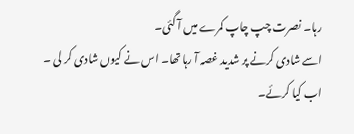رہا۔ نصرت چپ چاپ کمرے میں آ گئی۔
اسے شادی کرنے پر شدید غصہ آ رہا تھا۔ اس نے کیوں شادی کر لی ۔ اب کیا کرئے۔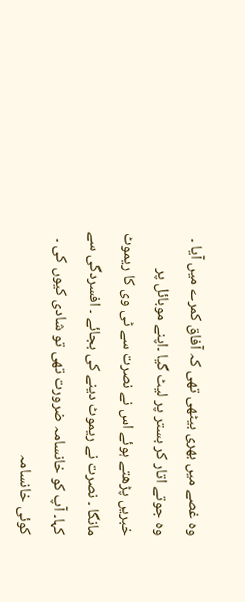وہ غصے میں بھری بیٹھی تھی کہ آفاق کمرے میں آیا ۔ وہ جوتے اتار کر بستر پر لیٹ گیا ۔اپنے موبائل پر خبریں پڑھتے ہوئے اس نے نصرت سے ٹی وی کا ریموٹ مانگا ۔ نصرت نے ریموٹ دینے کی بجائے ۔ افسردگی سے کہا۔ آپ کو خانسامہ ضرورت تھی تو شادی کیوں کی ۔ کوئی خانسامہ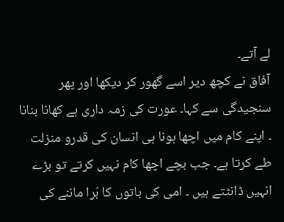لے آتے۔
آفاق نے کچھ دیر اسے گھور کر دیکھا اور پھر سنجیدگی سے کہا۔ عورت کی زمہ داری ہے کھانا بنانا ۔ اپنے کام میں اچھا ہونا ہی انسان کی قدرو منزلت طے کرتا ہے۔ جب بچے اچھا کام نہیں کرتے تو بڑے انہیں ڈانٹتے ہیں ۔ امی کی باتوں کا بُرا ماننے کی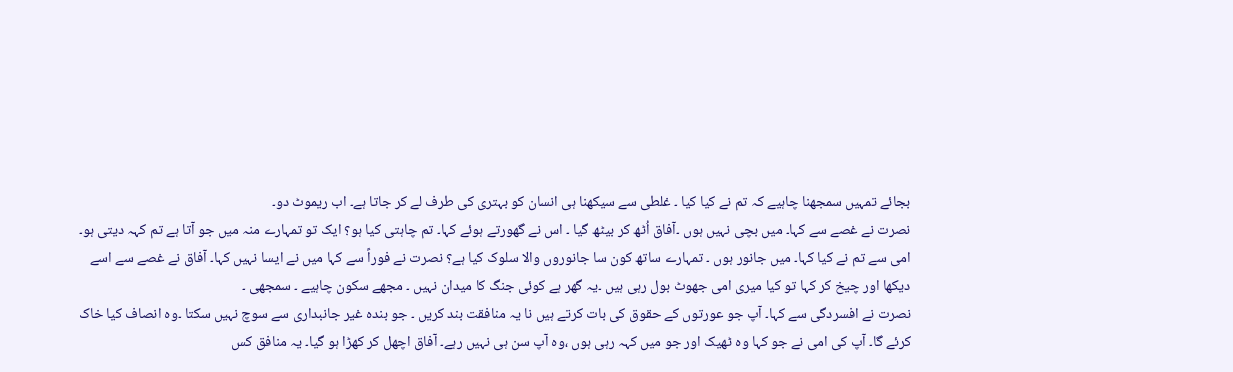بجائے تمہیں سمجھنا چاہیے کہ تم نے کیا کیا ۔ غلطی سے سیکھنا ہی انسان کو بہتری کی طرف لے کر جاتا ہے۔ اب ریموٹ دو۔
نصرت نے غصے سے کہا۔ میں بچی نہیں ہوں ۔آفاق اُٹھ کر بیٹھ گیا ۔ اس نے گھورتے ہوئے کہا۔ تم چاہتی کیا ہو؟ ایک تو تمہارے منہ میں جو آتا ہے تم کہہ دیتی ہو۔ امی سے تم نے کیا کہا۔ میں جانور ہوں ۔ تمہارے ساتھ کون سا جانوروں والا سلوک کیا ہے؟ نصرت نے فوراً سے کہا میں نے ایسا نہیں کہا۔ آفاق نے غصے سے اسے دیکھا اور چیخ کر کہا تو کیا میری امی جھوٹ بول رہی ہیں ۔یہ گھر ہے کوئی جنگ کا میدان نہیں ۔ مجھے سکون چاہیے ۔ سمجھی ۔
نصرت نے افسردگی سے کہا۔ آپ جو عورتوں کے حقوق کی بات کرتے ہیں نا یہ منافقت بند کریں ۔ جو بندہ غیر جانبداری سے سوچ نہیں سکتا ۔وہ انصاف کیا خاک کرئے گا۔ آپ کی امی نے جو کہا وہ ٹھیک اور جو میں کہہ رہی ہوں ،وہ آپ سن ہی نہیں رہے۔ آفاق اچھل کر کھڑا ہو گیا۔ یہ منافق کس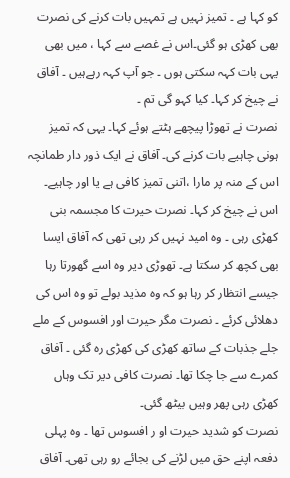کو کہا ہے ۔ تمیز نہیں ہے تمہیں بات کرنے کی نصرت بھی کھڑی ہو گئی۔اس نے غصے سے کہا ، میں بھی یہی بات کہہ سکتی ہوں ۔ جو آپ کہہ رہےہیں ۔ آفاق نے چیخ کر کہا۔ کیا کہو گی تم ۔
نصرت نے تھوڑا پیچھے ہٹتے ہوئے کہا۔ یہی کہ تمیز ہونی چاہیے بات کرنے کی۔ آفاق نے ایک ذور دار طمانچہ اس کے منہ پر مارا ،اتنی تمیز کافی ہے یا اور چاہیے۔ اس نے چیخ کر کہا۔ نصرت حیرت کا مجسمہ بنی کھڑی رہی ۔ وہ امید نہیں کر رہی تھی کہ آفاق ایسا بھی کچھ کر سکتا ہے۔ تھوڑی دیر وہ اسے گھورتا رہا جیسے انتظار کر رہا ہو کہ وہ مذید بولے تو وہ اس کی دھلائی کرئے ۔ نصرت مگر حیرت اور افسوس کے ملے جلے جذبات کے ساتھ کھڑی کی کھڑی رہ گئی ۔ آفاق کمرے سے جا چکا تھا۔ نصرت کافی دیر تک وہاں کھڑی رہی پھر وہیں بیٹھ گئی۔
نصرت کو شدید حیرت او ر افسوس تھا ۔ وہ پہلی دفعہ اپنے حق میں لڑنے کی بجائے رو رہی تھی۔ آفاق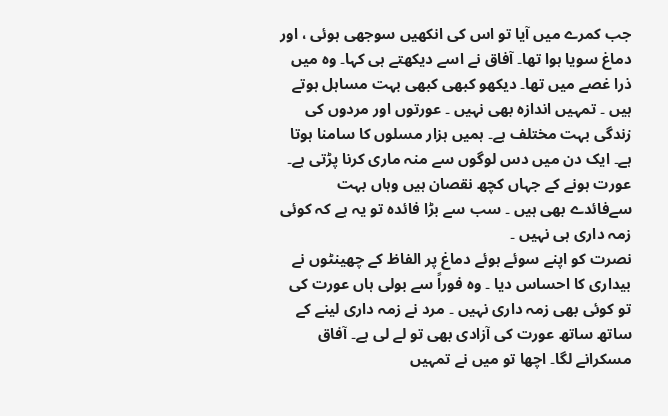جب کمرے میں آیا تو اس کی انکھیں سوجھی ہوئی ، اور دماغ سویا ہوا تھا۔ آفاق نے اسے دیکھتے ہی کہا۔ وہ میں ذرا غصے میں تھا۔ دیکھو کبھی کبھی بہت مساہل ہوتے ہیں ۔ تمہیں اندازہ بھی نہیں ۔ عورتوں اور مردوں کی زندگی بہت مختلف ہے۔ ہمیں ہزار مسلوں کا سامنا ہوتا ہے۔ ایک دن میں دس لوگوں سے منہ ماری کرنا پڑتی ہے۔ عورت ہونے کے جہاں کچھ نقصان ہیں وہاں بہت سےفائدے بھی ہیں ۔ سب سے بڑا فائدہ تو یہ ہے کہ کوئی زمہ داری ہی نہیں ۔
نصرت کو اپنے سوئے ہوئے دماغ پر الفاظ کے چھینٹوں نے بیداری کا احساس دیا ۔ وہ فوراً سے بولی ہاں عورت کی تو کوئی بھی زمہ داری نہیں ۔ مرد نے زمہ داری لینے کے ساتھ ساتھ عورت کی آزادی بھی تو لے لی ہے۔ آفاق مسکرانے لگا۔ اچھا تو میں نے تمہیں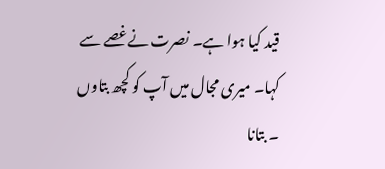قید کیا ہوا ہے۔ نصرت نےغصے سے کہا۔ میری مجال میں آپ کو کچھ بتاوں ۔ بتانا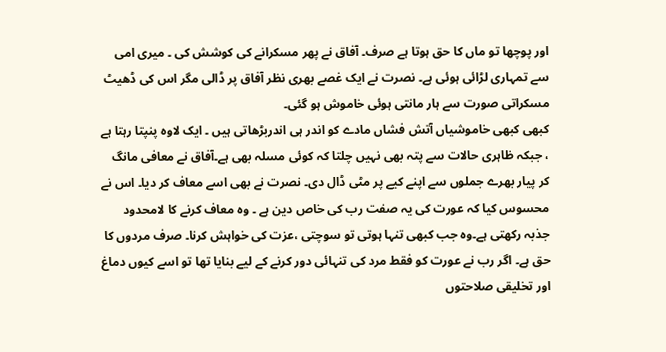اور پوچھا تو ماں کا حق ہوتا ہے صرف۔ آفاق نے پھر مسکرانے کی کوشش کی ۔ میری امی سے تمہاری لڑائی ہوئی ہے۔ نصرت نے ایک غصے بھری نظر آفاق پر ڈالی مگر اس کی ڈھیٹ مسکراتی صورت سے ہار مانتی ہوئی خاموش ہو گئی۔
کبھی کبھی خاموشیاں آتش فشاں مادے کو اندر ہی اندربڑھاتی ہیں ۔ ایک لاوہ پنپتا رہتا ہے ، جبکہ ظاہری حالات سے پتہ بھی نہیں چلتا کہ کوئی مسلہ بھی ہے۔آفاق نے معافی مانگ کر پیار بھرے جملوں سے اپنے کیے پر مٹی ڈال دی۔ نصرت نے بھی اسے معاف کر دیا۔ اس نے محسوس کیا کہ عورت کی یہ صفت رب کی خاص دین ہے ۔ وہ معاف کرنے کا لامحدود جذبہ رکھتی ہے۔وہ جب کبھی تنہا ہوتی تو سوچتی ،عزت کی خواہش کرنا۔ صرف مردوں کا حق ہے۔ اگر رب نے عورت کو فقط مرد کی تنہائی دور کرنے کے لیے بنایا تھا تو اسے کیوں دماغ اور تخلیقی صلاحتوں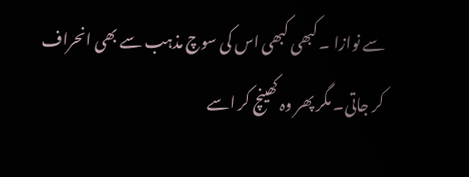سے نوازا ۔ کبھی کبھی اس کی سوچ مذہب سے بھی انحراف کر جاتی۔ مگر پھر وہ کھینچ کر اسے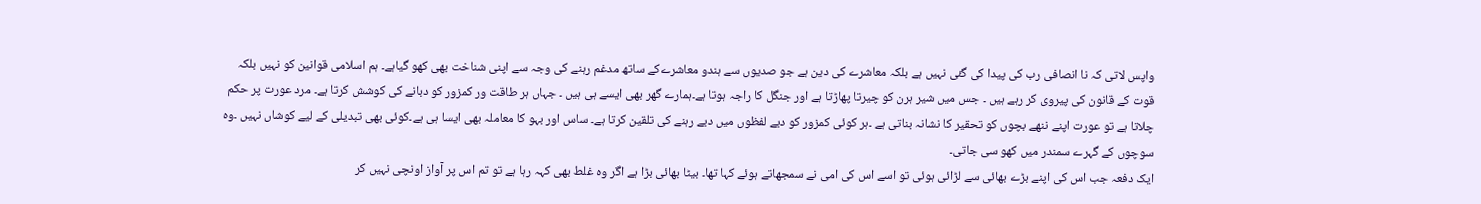واپس لاتی کہ نا انصافی رب کی پیدا کی گئی نہیں ہے بلکہ معاشرے کی دین ہے جو صدیوں سے ہندو معاشرےکے ساتھ مدغم رہنے کی وجہ سے اپنی شناخت بھی کھو گیاہے۔ ہم اسلامی قوانین کو نہیں بلکہ قوت کے قانون کی پیروی کر رہے ہیں ۔ جس میں شیر ہرن کو چیرتا پھاڑتا ہے اور جنگل کا راجہ ہوتا ہے۔ہمارے گھر بھی ایسے ہی ہیں ۔ جہاں ہر طاقت ور کمزور کو دبانے کی کوشش کرتا ہے۔ مرد عورت پر حکم چلاتا ہے تو عورت اپنے ننھے بچوں کو تحقیر کا نشانہ بناتی ہے ۔ہر کوئی کمزور کو دبے لفظوں میں دبے رہنے کی تلقین کرتا ہے۔ ساس اور بہو کا معاملہ بھی ایسا ہی ہے۔کوئی بھی تبدیلی کے لیے کوشاں نہیں ۔وہ سوچوں کے گہرے سمندر میں کھو سی جاتی۔
ایک دفعہ جب اس کی اپنے بڑے بھائی سے لڑائی ہوئی تو اسے اس کی امی نے سمجھاتے ہوئے کہا تھا۔ بیٹا بھائی بڑا ہے اگر وہ غلط بھی کہہ رہا ہے تو تم اس پر آواز اونچی نہیں کر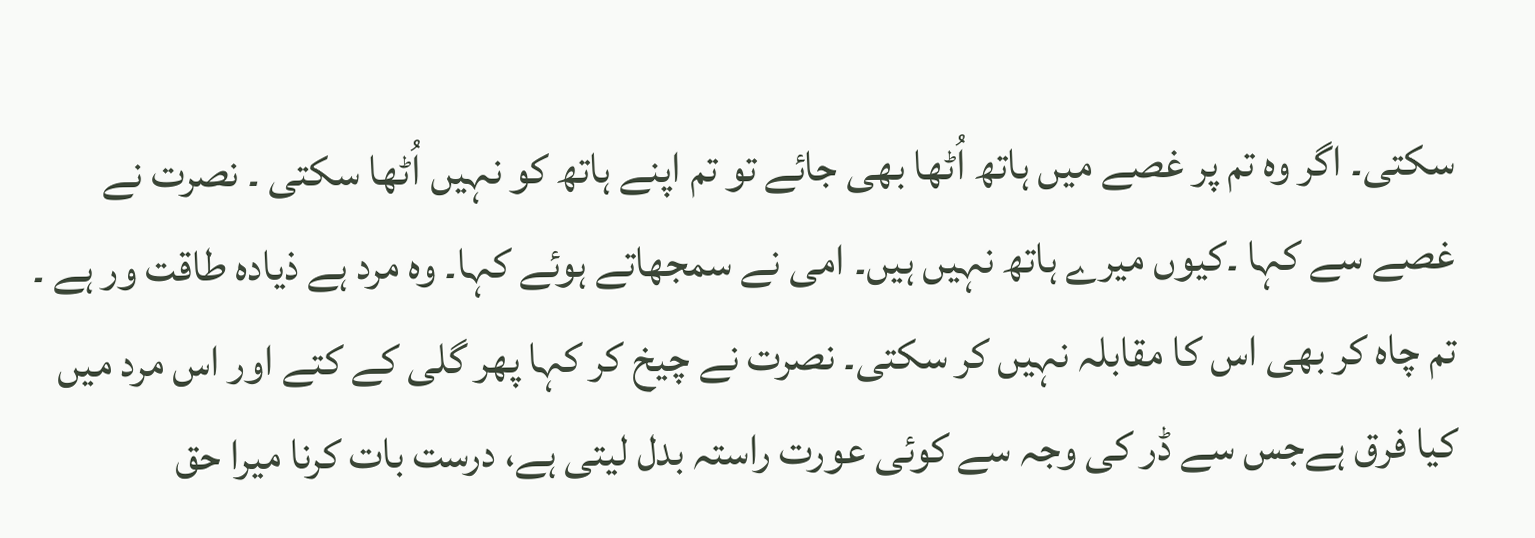سکتی۔ اگر وہ تم پر غصے میں ہاتھ اُٹھا بھی جائے تو تم اپنے ہاتھ کو نہیں اُٹھا سکتی ۔ نصرت نے غصے سے کہا ۔کیوں میرے ہاتھ نہیں ہیں۔ امی نے سمجھاتے ہوئے کہا۔ وہ مرد ہے ذیادہ طاقت ور ہے ۔ تم چاہ کر بھی اس کا مقابلہ نہیں کر سکتی۔ نصرت نے چیخ کر کہا پھر گلی کے کتے اور اس مرد میں کیا فرق ہےجس سے ڈر کی وجہ سے کوئی عورت راستہ بدل لیتی ہے، درست بات کرنا میرا حق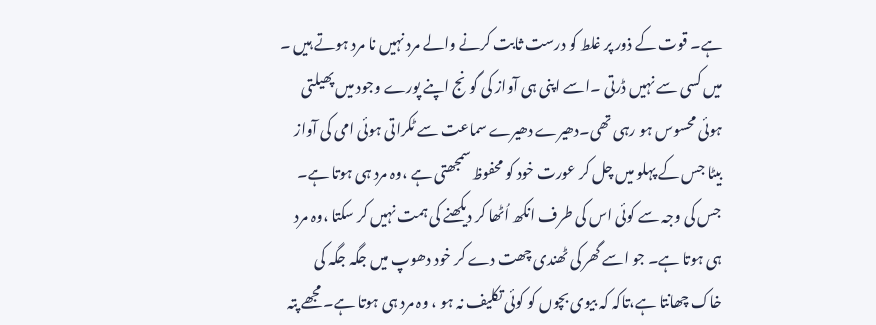ہے۔ قوت کے ذور پر غلط کو درست ثابت کرنے والے مرد نہیں نا مرد ہوتے ہیں ۔ میں کسی سے نہیں ڈرتی ۔اسے اپنی ہی آواز کی گونج اپنے پورے وجود میں پھیلتی ہوئی محسوس ہو رہی تھی۔دھیرے دھیرے سماعت سے ٹکراتی ہوئی امی کی آواز بیٹا جس کے پہلو میں چل کر عورت خود کو محفوظ سمجھتی ہے ،وہ مرد ہی ہوتا ہے۔ جس کی وجہ سے کوئی اس کی طرف انکھ اُٹھا کر دیکھنے کی ہمت نہیں کر سکتا ،وہ مرد ہی ہوتا ہے۔ جو اسے گھر کی ٹھندی چھت دے کر خود دھوپ میں جگہ جگہ کی خاک چھانتا ہے،تاکہ کہ بیوی بچوں کو کوئی تکلیف نہ ہو ، وہ مرد ہی ہوتا ہے۔ مجھے پتہ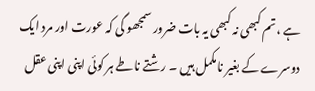ہے ،تم کبھی نہ کبھی یہ بات ضرور سمجھو گی کہ عورت اور مرد ایک دوسرے کے بغیر نامکمل ہیں ۔ رشتے ناطے ہر کوئی اپنی اپنی عقل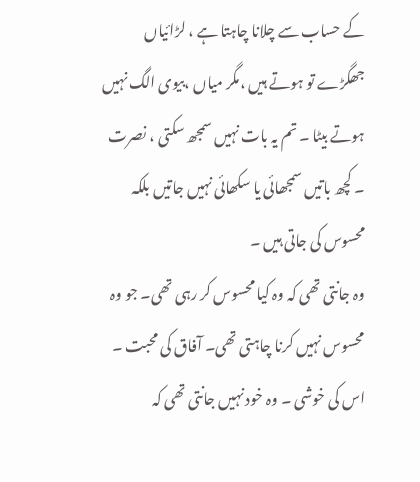کے حساب سے چلانا چاہتا ہے ، لڑائیاں جھگڑے تو ہوتے ہیں ،مگر میاں ،بیوی الگ نہیں ہوتے بیٹا ۔ تم یہ بات نہیں سمجھ سکتی ، نصرت ۔ کچھ باتیں سمجھائی یا سکھائی نہیں جاتیں بلکہ محسوس کی جاتی ہیں ۔
وہ جانتی تھی کہ وہ کیا محسوس کر رہی تھی۔ جو وہ محسوس نہیں کرنا چاہتی تھی۔ آفاق کی محبت ۔ اس کی خوشی ۔ وہ خود نہیں جانتی تھی کہ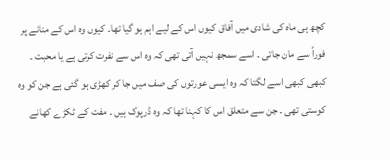کچھ ہی ماہ کی شادی میں آفاق کیوں اس کے لیے اہم ہو گیا تھا۔ کیوں وہ اس کے منانے پر فوراً سے مان جاتی ۔ اسے سمجھ نہیں آتی تھی کہ وہ اس سے نفرت کرتی ہے یا محبت ۔ کبھی کبھی اسے لگتا کہ وہ ایسی عورتوں کی صف میں جا کر کھڑی ہو گئی ہے جن کو وہ کوستی تھی ۔ جن سے متعلق اس کا کہنا تھا کہ وہ ڈرپوک ہیں ۔ مفت کے ٹکڑے کھانے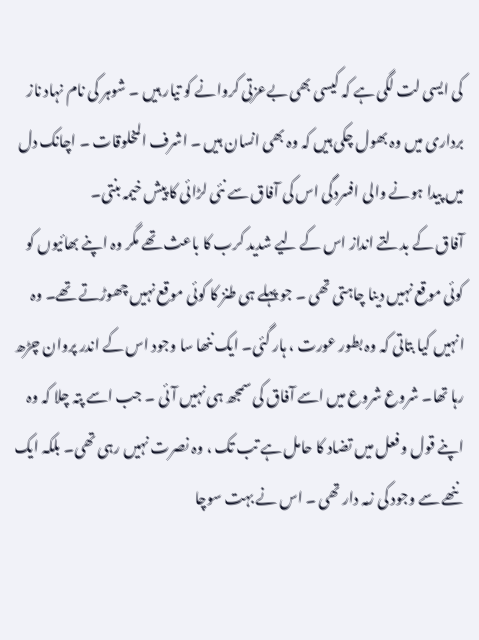کی ایسی لت لگی ہے کہ کیسی بھی بےعزتی کروانے کو تیار ہیں ۔ شوہر کی نام نہاد ناز برداری میں وہ بھول چکی ہیں کہ وہ بھی انسان ہیں ۔ اشرف المخلوقات ۔ اچانک دل میں پیدا ہونے والی افسردگی اس کی آفاق سے نئی لڑائی کا پیش خیمہ بنتی۔
آفاق کے بدلتے انداز اس کے لیے شدید کرب کا باعث تھے مگر وہ اپنے بھائیوں کو کوئی موقع نہیں دینا چاہتی تھی ۔ جو پہلے ہی طنز کا کوئی موقع نہیں چھوڑتے تھے۔ وہ انہیں کیا بتاتی کہ وہ بطور عورت ، ہار گئی۔ ایک ننھا سا وجود اس کے اندر پروان چڑھ رہا تھا۔ شروع شروع میں اسے آفاق کی سمجھ ہی نہیں آئی ۔ جب اسے پتہ چلا کہ وہ اپنے قول و فعل میں تضاد کا حامل ہے تب تک ، وہ نصرت نہیں رہی تھی۔ بلکہ ایک ننھے سے وجود کی زمہ دار تھی ۔ اس نے بہت سوچا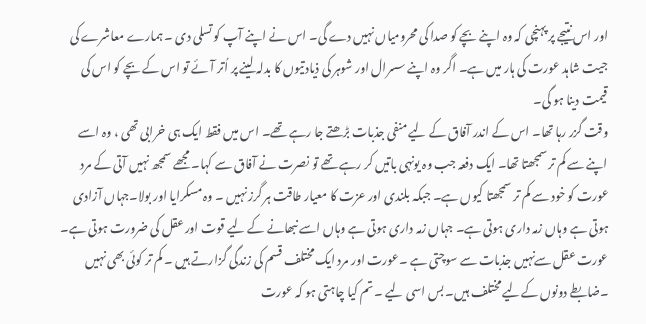اور اس نتیجے پر پہنچی کہ وہ اپنے بچے کو صدا کی محرومیاں نہیں دے گی۔ اس نے اپنے آپ کو تسلی دی ۔ ہمارے معاشرے کی جیت شاہد عورت کی ہار میں ہے۔ اگر وہ اپنے سسرال اور شوہر کی ذیادتیوں کا بدلہ لینے پر اُتر آئے تو اس کے بچے کو اس کی قیمت دینا ہو گی۔
وقت گزر رہا تھا۔ اس کے اندر آفاق کے لیے منفی جذبات بڑھتے جا رہے تھے۔ اس میں فقط ایک ہی خرابی تھی ، وہ اسے اپنے سے کم تر سمجھتا تھا۔ ایک دفعہ جب وہ یونہی باتیں کر رہے تھے تو نصرت نے آفاق سے کہا۔ مجھے سمجھ نہیں آتی کے مرد عورت کو خود سے کم تر سمجھتا کیوں ہے۔ جبکہ بلندی اور عزت کا معیار طاقت ہر گرز نہیں ۔ وہ مسکرایا اور بولا۔جہاں آزادی ہوتی ہے وہاں زمہ داری ہوتی ہے۔ جہاں زمہ داری ہوتی ہے وہاں اسے نبھانے کے لیے قوت اور عقل کی ضرورت ہوتی ہے۔ عورت عقل سےنہیں جذبات سے سوچتی ہے ۔عورت اور مرد ایک مختلف قسم کی زندگی گزارتے ہیں ۔ کم تر کوئی بھی نہیں ۔ضابطے دونوں کےلیے مختلف ہیں۔ بس اسی لیے ۔ تم کیا چاہتی ہو کہ عورت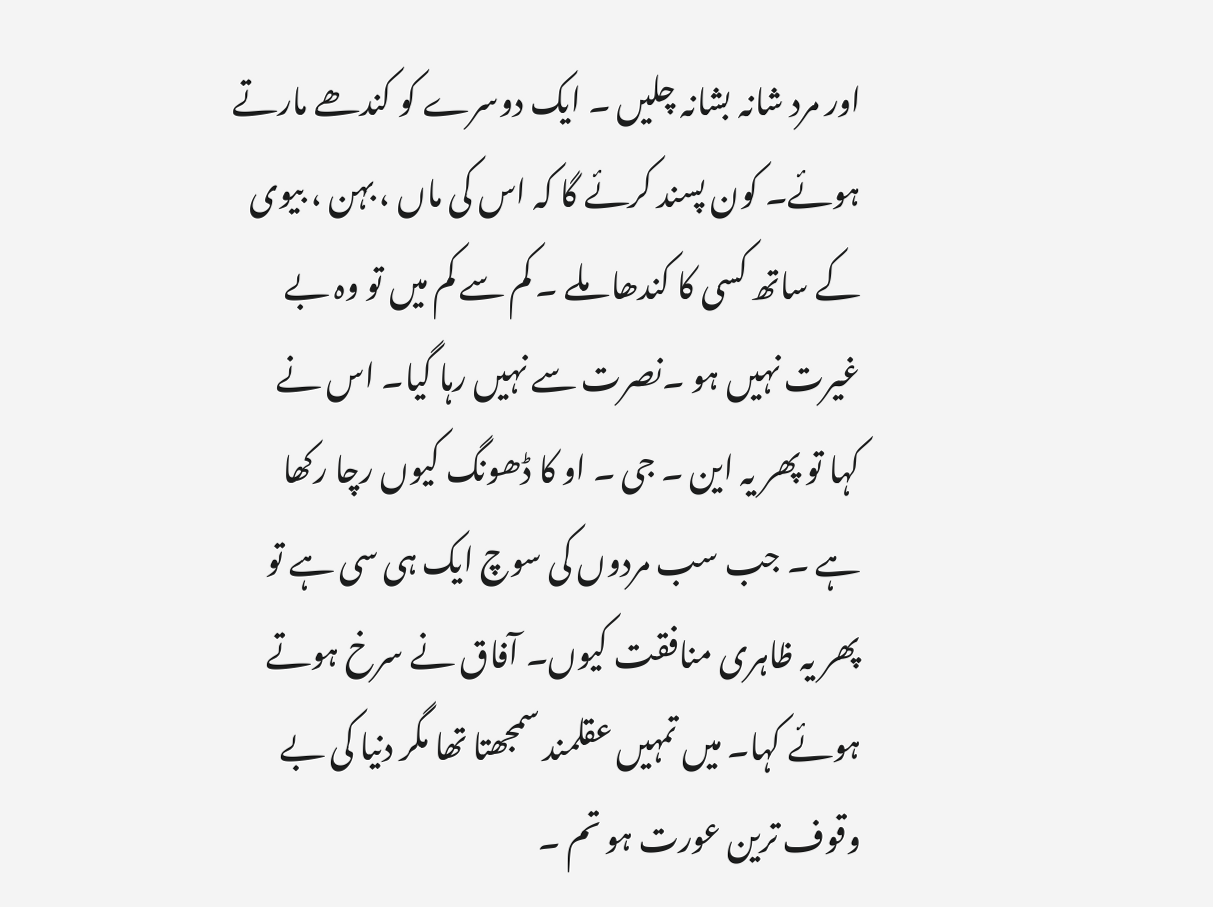اور مرد شانہ بشانہ چلیں ۔ ایک دوسرے کو کندھے مارتے ہوئے۔ کون پسند کرئے گا کہ اس کی ماں ، بہن ، بیوی کے ساتھ کسی کا کندھا ملے ۔ کم سے کم میں تو وہ بے غیرت نہیں ہو ۔نصرت سے نہیں رہا گیا۔ اس نے کہا تو پھر یہ این ۔ جی ۔ او کا ڈھونگ کیوں رچا رکھا ہے ۔ جب سب مردوں کی سوچ ایک ہی سی ہے تو پھر یہ ظاہری منافقت کیوں۔ آفاق نے سرخ ہوتے ہوئے کہا۔ میں تمہیں عقلمند سمجھتا تھا مگر دنیا کی بے وقوف ترین عورت ہو تم ۔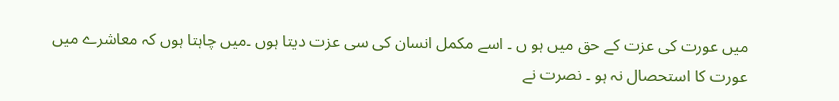میں عورت کی عزت کے حق میں ہو ں ۔ اسے مکمل انسان کی سی عزت دیتا ہوں ۔میں چاہتا ہوں کہ معاشرے میں عورت کا استحصال نہ ہو ۔ نصرت نے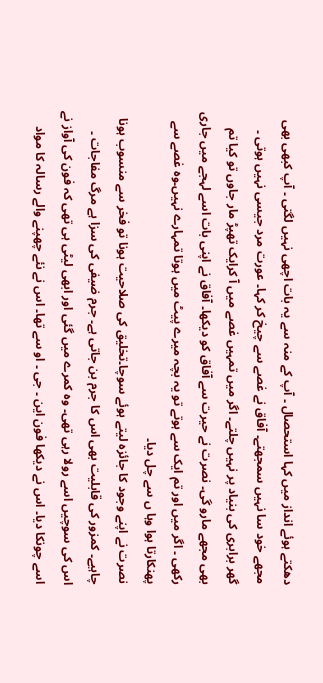دھکتے ہوئے انداز میں کہا استحصال ۔ آپ کے منہ سے یہ بات اچھی نہیں لگتی ۔ آپ کبھی بھی مجھے خود سا نہیں سمجھتے۔ آفاق نے غصے سے چیخ کر کہا۔ عورت مرد جیسی نہیں ہوتی ۔ گھر برابری کی بنیاد پر نہیں چلتے۔ اگر میں تمہیں غصے میں آ کرایک تھپڑ مار جاوں تو کیا تم بھی مجھے مارو گی۔ نصرت نے حیرت سے آفاق کو دیکھا۔ آفاق نے اپنی بات اسے لہجے میں جاری رکھی ۔ اگر میں اور تم ایک سے ہوتے تو یہ بچہ میرے پیٹ میں ہوتا تمہارے نہیں۔وہ غصے سے پھنکارتا ہوا وہا ں سے چل دیا۔
نصرت نے اپنے وجود کا جائزہ لیتے ہوئے سوچا۔تخلیق کی صلاحیت ہونا تو فخر سے منسوب ہونا چاہیے۔ کمزور کی قابلیت بھی اس کا جرم بن جاتی ہے۔ جرم ضیفی کی سزا ہے مرگ مفاجات ۔ اس کی سوچیں اسے رولا رہی تھی۔ وہ کمرے میں گئی اور ابھی لیٹی ہی تھی کہ فون کی آواز نے اسے چونکا دیا۔ اس نے دیکھا فون این ۔ جی ۔ او سے تھا۔ اس نے نئے چھپنے والے رسالہ کا مواد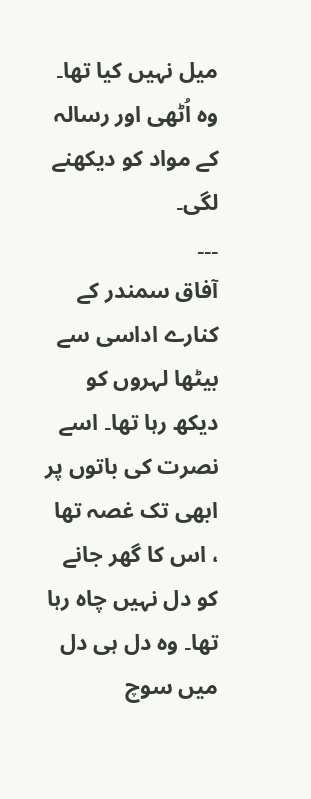میل نہیں کیا تھا۔ وہ اُٹھی اور رسالہ کے مواد کو دیکھنے لگی۔
۔۔۔
آفاق سمندر کے کنارے اداسی سے بیٹھا لہروں کو دیکھ رہا تھا۔ اسے نصرت کی باتوں پر ابھی تک غصہ تھا ، اس کا گھر جانے کو دل نہیں چاہ رہا تھا۔ وہ دل ہی دل میں سوچ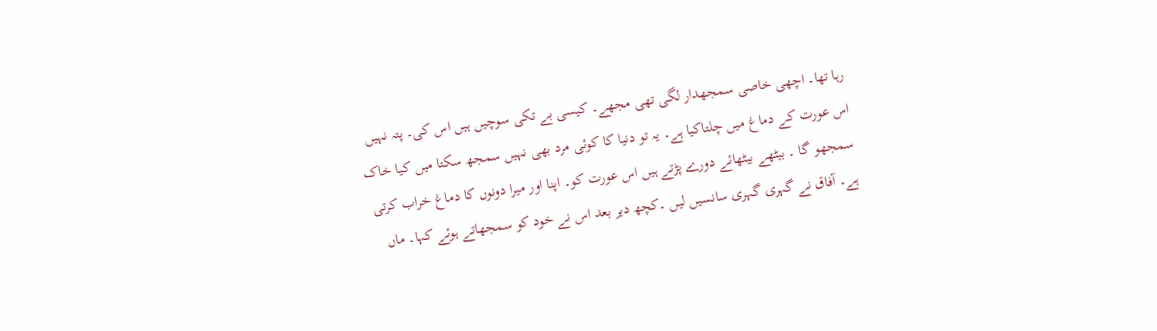رہا تھا۔ اچھی خاصی سمجھدار لگی تھی مجھے۔ کیسی بے تکی سوچیں ہیں اس کی۔ پتہ نہیں اس عورت کے دماغ میں چلتاکیا ہے۔ یہ تو دنیا کا کوئی مرد بھی نہیں سمجھ سکتا میں کیا خاک سمجھو گا ۔ بیٹھے بیٹھائے دورے پڑتے ہیں اس عورت کو۔ اپنا اور میرا دونوں کا دماغ خراب کرتی ہے۔ آفاق نے گہری گہری سانسیں لیں ۔کچھ دیر بعد اس نے خود کو سمجھاتے ہوئے کہا۔ ماں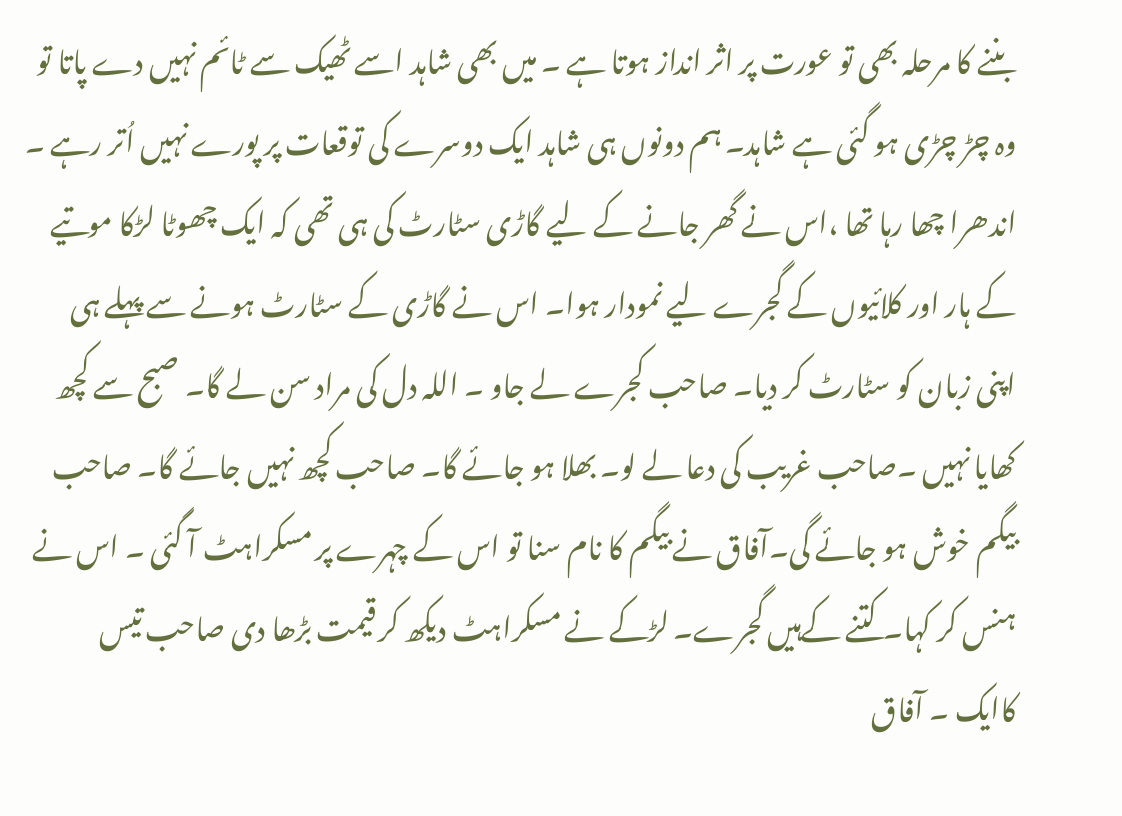بننے کا مرحلہ بھی تو عورت پر اثر انداز ہوتا ہے ۔ میں بھی شاہد اسے ٹھیک سے ٹائم نہیں دے پاتا تو وہ چڑ چڑی ہو گئی ہے شاہد۔ ہم دونوں ہی شاہد ایک دوسرے کی توقعات پر پورے نہیں اُتر رہے ۔ اندھرا چھا رہا تھا ،اس نے گھر جانے کے لیے گاڑی سٹارٹ کی ہی تھی کہ ایک چھوٹا لڑکا موتیے کے ہار اور کلائیوں کے گجرے لیے نمودار ہوا۔ اس نے گاڑی کے سٹارٹ ہونے سے پہلے ہی اپنی زبان کو سٹارٹ کر دیا۔ صاحب کجرے لے جاو ۔ اللہ دل کی مراد سن لے گا۔ صبح سے کچھ کھایا نہیں ۔صاحب غریب کی دعا لے لو۔ بھلا ہو جائے گا۔ صاحب کچھ نہیں جائے گا۔ صاحب بیگم خوش ہو جائے گی۔آفاق نے بیگم کا نام سنا تو اس کے چہرے پر مسکراہٹ آ گئی ۔ اس نے ہنس کر کہا۔ کتنے کےہیں گجرے۔ لڑکے نے مسکراہٹ دیکھ کر قیمت بڑھا دی صاحب تیس کاایک ۔ آفاق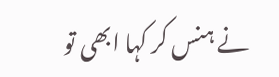نے ہنس کر کہا ابھی تو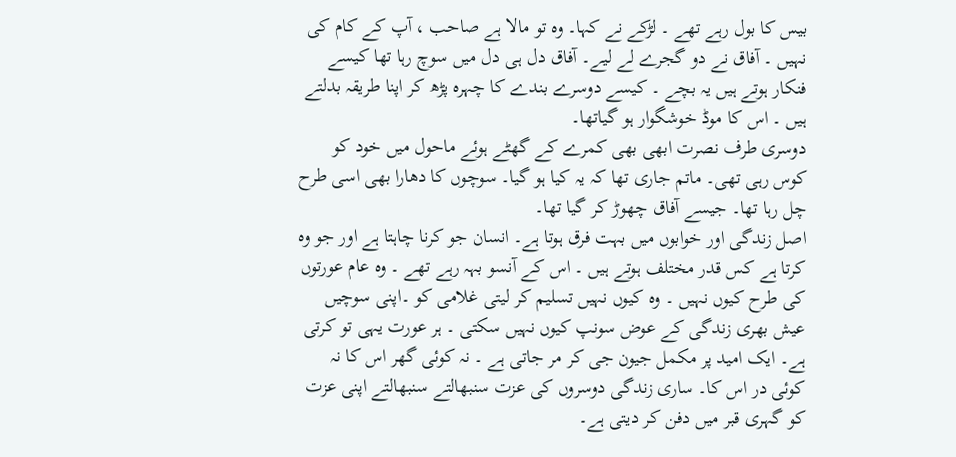بیس کا بول رہے تھے ۔ لڑکے نے کہا۔ وہ تو مالا ہے صاحب ، آپ کے کام کی نہیں ۔ آفاق نے دو گجرے لے لیے۔ آفاق دل ہی دل میں سوچ رہا تھا کیسے فنکار ہوتے ہیں یہ بچے ۔ کیسے دوسرے بندے کا چہرہ پڑھ کر اپنا طریقہ بدلتے ہیں ۔ اس کا موڈ خوشگوار ہو گیاتھا۔
دوسری طرف نصرت ابھی بھی کمرے کے گھٹے ہوئے ماحول میں خود کو کوس رہی تھی۔ ماتم جاری تھا کہ یہ کیا ہو گیا۔ سوچوں کا دھارا بھی اسی طرح چل رہا تھا۔ جیسے آفاق چھوڑ کر گیا تھا۔
اصل زندگی اور خوابوں میں بہت فرق ہوتا ہے۔ انسان جو کرنا چاہتا ہے اور جو وہ کرتا ہے کس قدر مختلف ہوتے ہیں ۔ اس کے آنسو بہہ رہے تھے ۔ وہ عام عورتوں کی طرح کیوں نہیں ۔ وہ کیوں نہیں تسلیم کر لیتی غلامی کو ۔اپنی سوچیں عیش بھری زندگی کے عوض سونپ کیوں نہیں سکتی ۔ ہر عورت یہی تو کرتی ہے۔ ایک امید پر مکمل جیون جی کر مر جاتی ہے ۔ نہ کوئی گھر اس کا نہ کوئی در اس کا۔ ساری زندگی دوسروں کی عزت سنبھالتے سنبھالتے اپنی عزت کو گہری قبر میں دفن کر دیتی ہے۔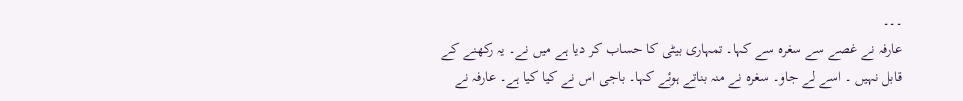۔۔۔
عارفہ نے غصے سے سغرہ سے کہا۔ تمہاری بیٹی کا حساب کر دیا ہے میں نے۔ یہ رکھنے کے قابل نہیں ۔ اسے لے جاو۔ سغرہ نے منہ بناتے ہوئے کہا۔ باجی اس نے کیا کیا ہے۔ عارفہ نے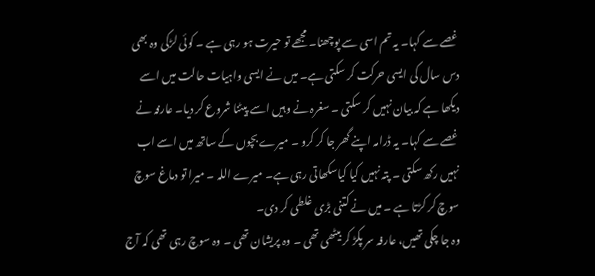غصے سے کہا۔ یہ تم اسی سے پوچھنا۔ مجھے تو حیرت ہو رہی ہے ۔ کوئی لڑکی وہ بھی دس سال کی ایسی حرکت کر سکتی ہے۔ میں نے ایسی واہیات حالت میں اسے دیکھا ہے کہ بیان نہیں کر سکتی ۔ سغرہ نے وہیں اسے پیٹنا شروع کر دیا۔ عارفہ نے غصے سے کہا۔ یہ ڈرامہ اپنے گھر جا کر کرو ۔ میرے بچوں کے ساتھ میں اسے اب نہیں رکھ سکتی ۔ پتہ نہیں کیا کیاسکھاتی رہی ہے۔ میرے اللہ ۔ میرا تو دماغ سوچ سوچ کر کڑتا ہے ۔ میں نے کتنی بڑی غلطی کر دی۔
وہ جا چکی تھیں، عارفہ سر پکڑ کر بیٹھی تھی ۔ وہ پریشان تھی ۔ وہ سوچ رہی تھی کہ آج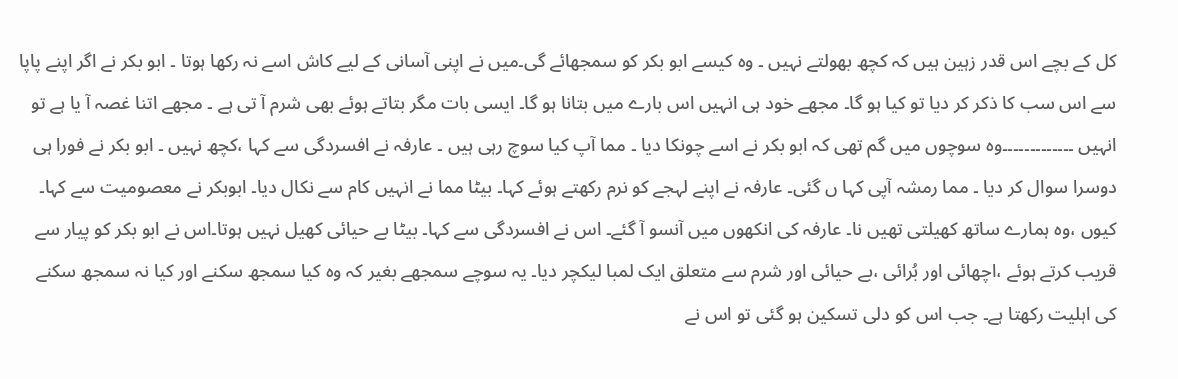کل کے بچے اس قدر زہین ہیں کہ کچھ بھولتے نہیں ۔ وہ کیسے ابو بکر کو سمجھائے گی۔میں نے اپنی آسانی کے لیے کاش اسے نہ رکھا ہوتا ۔ ابو بکر نے اگر اپنے پاپا سے اس سب کا ذکر کر دیا تو کیا ہو گا۔ مجھے خود ہی انہیں اس بارے میں بتانا ہو گا۔ ایسی بات مگر بتاتے ہوئے بھی شرم آ تی ہے ۔ مجھے اتنا غصہ آ یا ہے تو انہیں ۔۔۔۔۔۔۔۔۔۔۔۔۔وہ سوچوں میں گم تھی کہ ابو بکر نے اسے چونکا دیا ۔ مما آپ کیا سوچ رہی ہیں ۔ عارفہ نے افسردگی سے کہا ،کچھ نہیں ۔ ابو بکر نے فورا ہی دوسرا سوال کر دیا ۔ مما رمشہ آپی کہا ں گئی۔ عارفہ نے اپنے لہجے کو نرم رکھتے ہوئے کہا۔ بیٹا مما نے انہیں کام سے نکال دیا۔ ابوبکر نے معصومیت سے کہا۔ کیوں ،وہ ہمارے ساتھ کھیلتی تھیں نا۔ عارفہ کی انکھوں میں آنسو آ گئے۔ اس نے افسردگی سے کہا۔ بیٹا بے حیائی کھیل نہیں ہوتا۔اس نے ابو بکر کو پیار سے قریب کرتے ہوئے ،اچھائی اور بُرائی ،بے حیائی اور شرم سے متعلق ایک لمبا لیکچر دیا۔ یہ سوچے سمجھے بغیر کہ وہ کیا سمجھ سکنے اور کیا نہ سمجھ سکنے کی اہلیت رکھتا ہے۔ جب اس کو دلی تسکین ہو گئی تو اس نے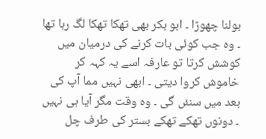بولنا چھوڑا ۔ ابو بکر بھی تھکا تھکا لگ رہا تھا ۔ وہ جب کوئی بات کرنے کی درمیان میں کوشش کرتا تو عارفہ اسے یہ کہہ کر خاموش کروا دیتی ۔ ابھی نہیں مما آپ کی بعد میں سنئں گی ۔ وہ وقت مگر آیا ہی نہیں ۔ دونوں تھکے تھکے بستر کی طرف چل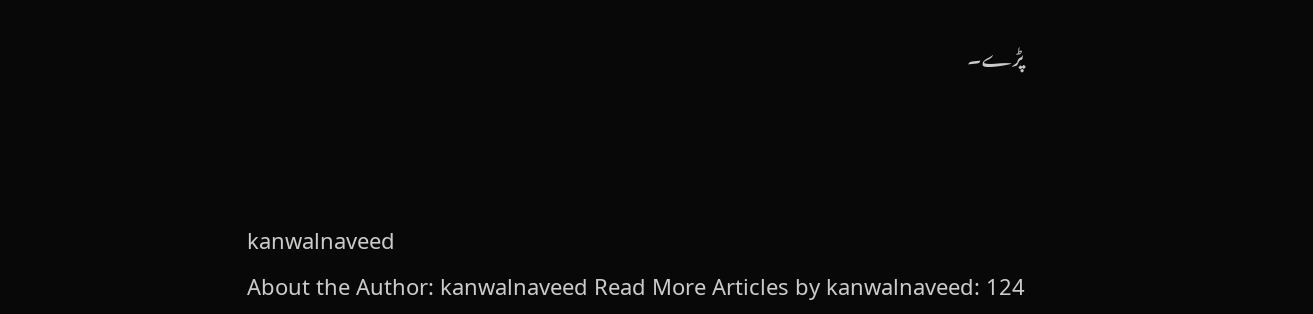پڑے۔



kanwalnaveed
About the Author: kanwalnaveed Read More Articles by kanwalnaveed: 124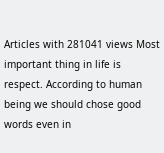Articles with 281041 views Most important thing in life is respect. According to human being we should chose good words even in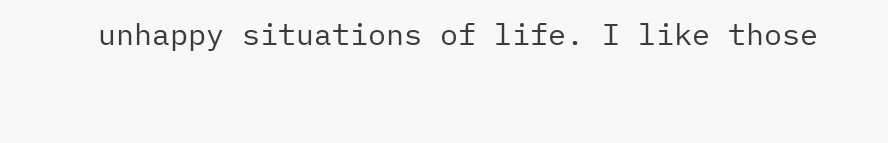unhappy situations of life. I like those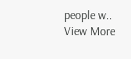people w.. View More